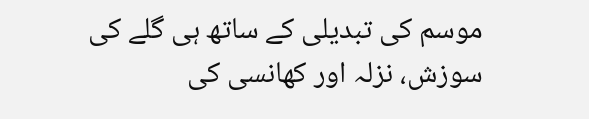موسم کی تبدیلی کے ساتھ ہی گلے کی سوزش، نزلہ اور کھانسی کی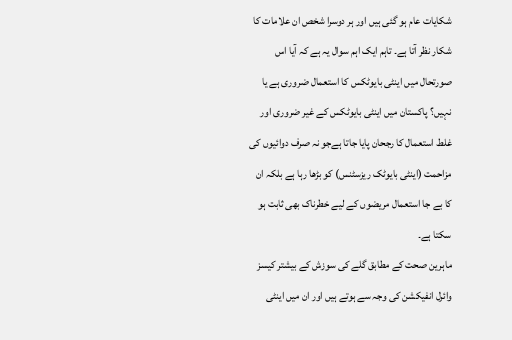شکایات عام ہو گئی ہیں اور ہر دوسرا شخص ان علامات کا شکار نظر آتا ہے۔ تاہم ایک اہم سوال یہ ہے کہ آیا اس صورتحال میں اینٹی بایوٹکس کا استعمال ضروری ہے یا نہیں؟ پاکستان میں اینٹی بایوٹکس کے غیر ضروری اور غلط استعمال کا رجحان پایا جاتا ہےجو نہ صرف دوائیوں کی مزاحمت (اینٹی بایوٹک ریزسٹنس) کو بڑھا رہا ہے بلکہ ان کا بے جا استعمال مریضوں کے لیے خطرناک بھی ثابت ہو سکتا ہے۔
ماہرین صحت کے مطابق گلے کی سوزش کے بیشتر کیسز وائرل انفیکشن کی وجہ سے ہوتے ہیں اور ان میں اینٹی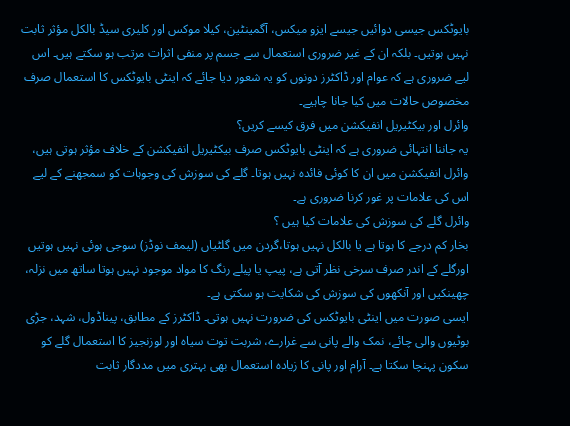بایوٹکس جیسی دوائیں جیسے ایزو میکس، آگمینٹین، کیلا موکس اور کلیری سیڈ بالکل مؤثر ثابت نہیں ہوتیں۔ بلکہ ان کے غیر ضروری استعمال سے جسم پر منفی اثرات مرتب ہو سکتے ہیں۔ اس لیے ضروری ہے کہ عوام اور ڈاکٹرز دونوں کو یہ شعور دیا جائے کہ اینٹی بایوٹکس کا استعمال صرف مخصوص حالات میں کیا جانا چاہیے۔
وائرل اور بیکٹیریل انفیکشن میں فرق کیسے کریں؟
یہ جاننا انتہائی ضروری ہے کہ اینٹی بایوٹکس صرف بیکٹیریل انفیکشن کے خلاف مؤثر ہوتی ہیں، وائرل انفیکشن میں ان کا کوئی فائدہ نہیں ہوتا۔ گلے کی سوزش کی وجوہات کو سمجھنے کے لیے اس کی علامات پر غور کرنا ضروری ہے۔
وائرل گلے کی سوزش کی علامات کیا ہیں ؟
بخار کم درجے کا ہوتا ہے یا بالکل نہیں ہوتا،گردن میں گلٹیاں (لیمف نوڈز) سوجی ہوئی نہیں ہوتیں اورگلے کے اندر صرف سرخی نظر آتی ہے، پیپ یا پیلے رنگ کا مواد موجود نہیں ہوتا ساتھ میں نزلہ، چھینکیں اور آنکھوں کی سوزش کی شکایت ہو سکتی ہے۔
ایسی صورت میں اینٹی بایوٹکس کی ضرورت نہیں ہوتی۔ ڈاکٹرز کے مطابق، پیناڈول، شہد، جڑی بوٹیوں والی چائے، نمک والے پانی سے غرارے، شربت توت سیاہ اور لوزنجیز کا استعمال گلے کو سکون پہنچا سکتا ہے۔ آرام اور پانی کا زیادہ استعمال بھی بہتری میں مددگار ثابت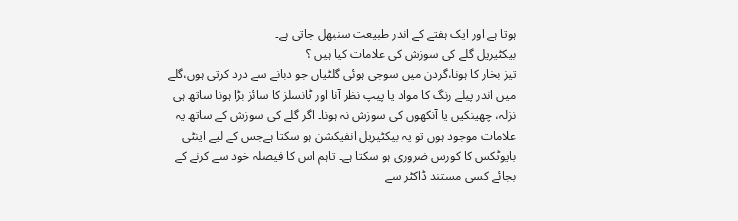ہوتا ہے اور ایک ہفتے کے اندر طبیعت سنبھل جاتی ہے۔
بیکٹیریل گلے کی سوزش کی علامات کیا ہیں ؟
تیز بخار کا ہونا،گردن میں سوجی ہوئی گلٹیاں جو دبانے سے درد کرتی ہوں،گلے میں اندر پیلے رنگ کا مواد یا پیپ نظر آنا اور ٹانسلز کا سائز بڑا ہونا ساتھ ہی نزلہ، چھینکیں یا آنکھوں کی سوزش نہ ہونا۔ اگر گلے کی سوزش کے ساتھ یہ علامات موجود ہوں تو یہ بیکٹیریل انفیکشن ہو سکتا ہےجس کے لیے اینٹی بایوٹکس کا کورس ضروری ہو سکتا ہے۔ تاہم اس کا فیصلہ خود سے کرنے کے بجائے کسی مستند ڈاکٹر سے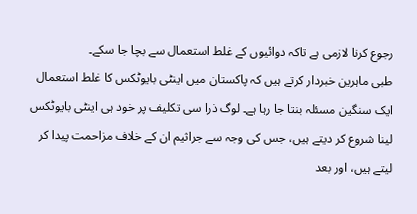رجوع کرنا لازمی ہے تاکہ دوائیوں کے غلط استعمال سے بچا جا سکے۔
طبی ماہرین خبردار کرتے ہیں کہ پاکستان میں اینٹی بایوٹکس کا غلط استعمال ایک سنگین مسئلہ بنتا جا رہا ہے۔ لوگ ذرا سی تکلیف پر خود ہی اینٹی بایوٹکس لینا شروع کر دیتے ہیں، جس کی وجہ سے جراثیم ان کے خلاف مزاحمت پیدا کر لیتے ہیں، اور بعد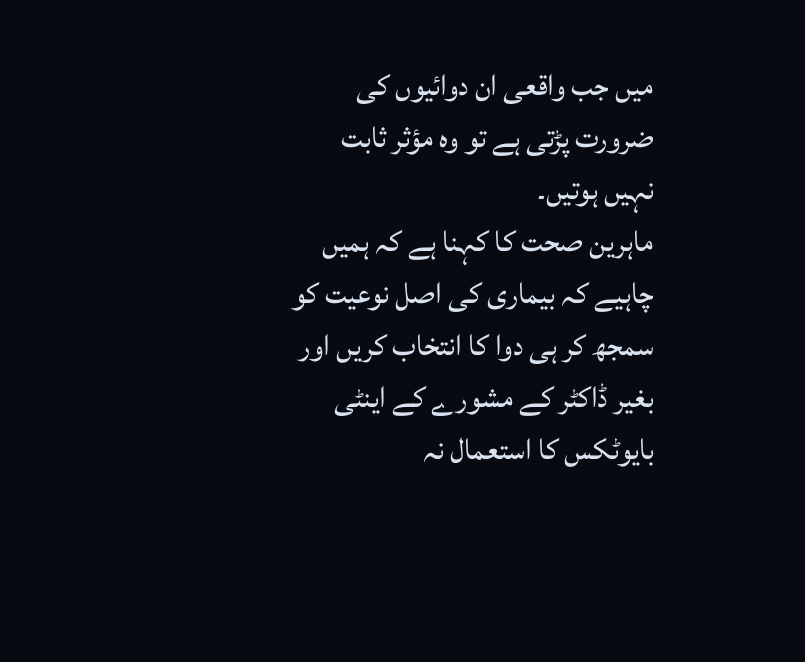میں جب واقعی ان دوائیوں کی ضرورت پڑتی ہے تو وہ مؤثر ثابت نہیں ہوتیں۔
ماہرین صحت کا کہنا ہے کہ ہمیں چاہیے کہ بیماری کی اصل نوعیت کو سمجھ کر ہی دوا کا انتخاب کریں اور بغیر ڈاکٹر کے مشورے کے اینٹی بایوٹکس کا استعمال نہ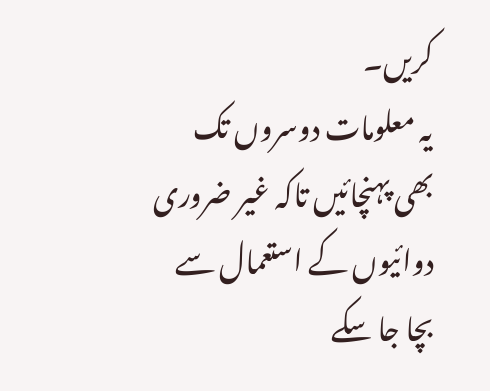کریں۔
یہ معلومات دوسروں تک بھی پہنچائیں تاکہ غیر ضروری دوائیوں کے استعمال سے بچا جا سکے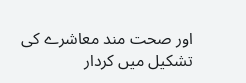اور صحت مند معاشرے کی تشکیل میں کردار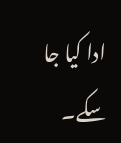ادا کیا جا سکے۔